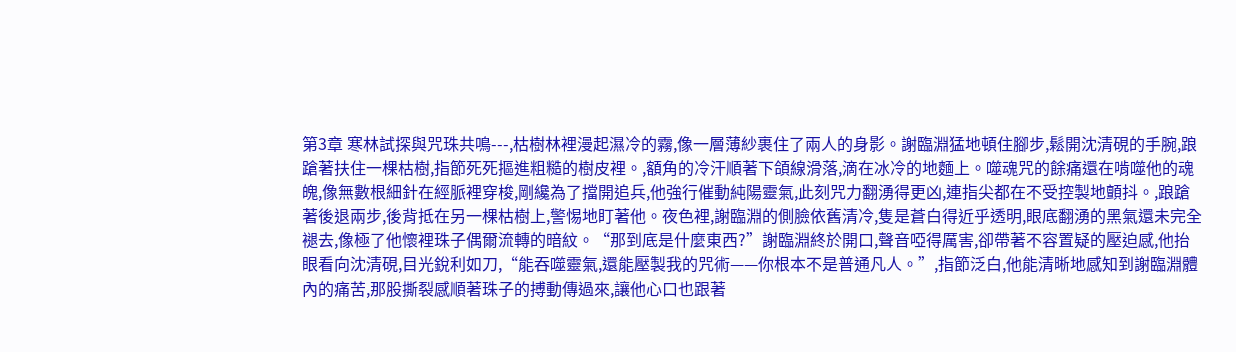第3章 寒林試探與咒珠共鳴---,枯樹林裡漫起濕冷的霧,像一層薄紗裹住了兩人的身影。謝臨淵猛地頓住腳步,鬆開沈清硯的手腕,踉蹌著扶住一棵枯樹,指節死死摳進粗糙的樹皮裡。,額角的冷汗順著下頜線滑落,滴在冰冷的地麵上。噬魂咒的餘痛還在啃噬他的魂魄,像無數根細針在經脈裡穿梭,剛纔為了擋開追兵,他強行催動純陽靈氣,此刻咒力翻湧得更凶,連指尖都在不受控製地顫抖。,踉蹌著後退兩步,後背抵在另一棵枯樹上,警惕地盯著他。夜色裡,謝臨淵的側臉依舊清冷,隻是蒼白得近乎透明,眼底翻湧的黑氣還未完全褪去,像極了他懷裡珠子偶爾流轉的暗紋。“那到底是什麼東西?”謝臨淵終於開口,聲音啞得厲害,卻帶著不容置疑的壓迫感,他抬眼看向沈清硯,目光銳利如刀,“能吞噬靈氣,還能壓製我的咒術——你根本不是普通凡人。”,指節泛白,他能清晰地感知到謝臨淵體內的痛苦,那股撕裂感順著珠子的搏動傳過來,讓他心口也跟著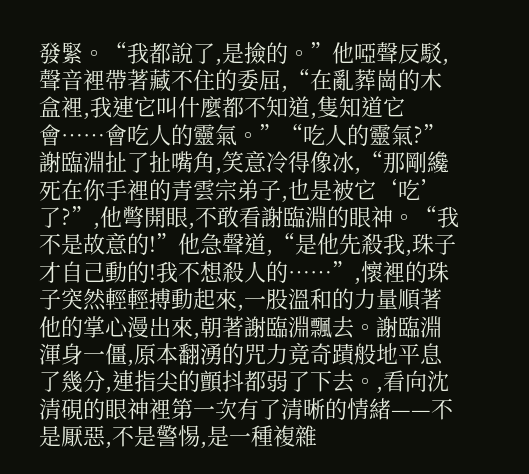發緊。“我都說了,是撿的。”他啞聲反駁,聲音裡帶著藏不住的委屈,“在亂葬崗的木盒裡,我連它叫什麼都不知道,隻知道它會……會吃人的靈氣。”“吃人的靈氣?”謝臨淵扯了扯嘴角,笑意冷得像冰,“那剛纔死在你手裡的青雲宗弟子,也是被它‘吃’了?”,他彆開眼,不敢看謝臨淵的眼神。“我不是故意的!”他急聲道,“是他先殺我,珠子才自己動的!我不想殺人的……”,懷裡的珠子突然輕輕搏動起來,一股溫和的力量順著他的掌心漫出來,朝著謝臨淵飄去。謝臨淵渾身一僵,原本翻湧的咒力竟奇蹟般地平息了幾分,連指尖的顫抖都弱了下去。,看向沈清硯的眼神裡第一次有了清晰的情緒——不是厭惡,不是警惕,是一種複雜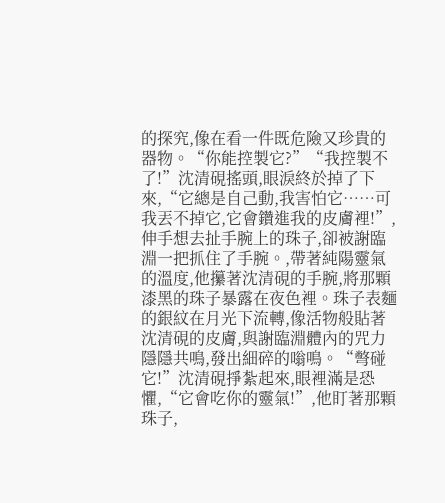的探究,像在看一件既危險又珍貴的器物。“你能控製它?”“我控製不了!”沈清硯搖頭,眼淚終於掉了下來,“它總是自己動,我害怕它……可我丟不掉它,它會鑽進我的皮膚裡!”,伸手想去扯手腕上的珠子,卻被謝臨淵一把抓住了手腕。,帶著純陽靈氣的溫度,他攥著沈清硯的手腕,將那顆漆黑的珠子暴露在夜色裡。珠子表麵的銀紋在月光下流轉,像活物般貼著沈清硯的皮膚,與謝臨淵體內的咒力隱隱共鳴,發出細碎的嗡鳴。“彆碰它!”沈清硯掙紮起來,眼裡滿是恐懼,“它會吃你的靈氣!”,他盯著那顆珠子,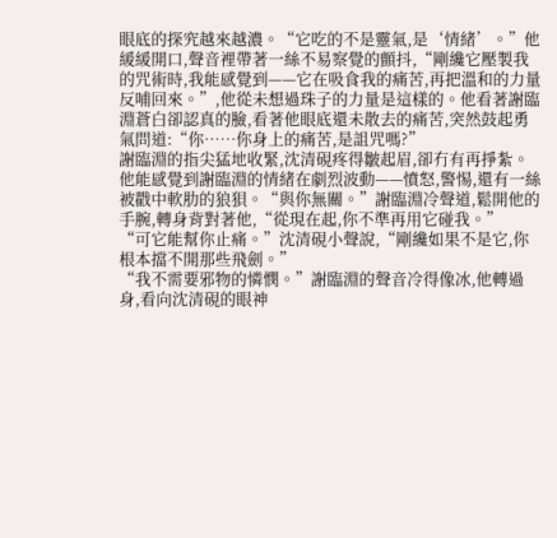眼底的探究越來越濃。“它吃的不是靈氣,是‘情緒’。”他緩緩開口,聲音裡帶著一絲不易察覺的顫抖,“剛纔它壓製我的咒術時,我能感覺到——它在吸食我的痛苦,再把溫和的力量反哺回來。”,他從未想過珠子的力量是這樣的。他看著謝臨淵蒼白卻認真的臉,看著他眼底還未散去的痛苦,突然鼓起勇氣問道:“你……你身上的痛苦,是詛咒嗎?”
謝臨淵的指尖猛地收緊,沈清硯疼得皺起眉,卻冇有再掙紮。他能感覺到謝臨淵的情緒在劇烈波動——憤怒,警惕,還有一絲被戳中軟肋的狼狽。“與你無關。”謝臨淵冷聲道,鬆開他的手腕,轉身背對著他,“從現在起,你不準再用它碰我。”
“可它能幫你止痛。”沈清硯小聲說,“剛纔如果不是它,你根本擋不開那些飛劍。”
“我不需要邪物的憐憫。”謝臨淵的聲音冷得像冰,他轉過身,看向沈清硯的眼神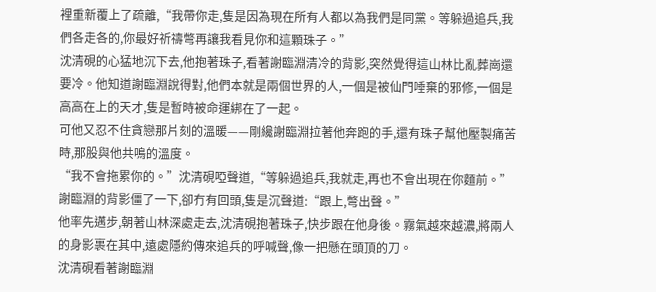裡重新覆上了疏離,“我帶你走,隻是因為現在所有人都以為我們是同黨。等躲過追兵,我們各走各的,你最好祈禱彆再讓我看見你和這顆珠子。”
沈清硯的心猛地沉下去,他抱著珠子,看著謝臨淵清冷的背影,突然覺得這山林比亂葬崗還要冷。他知道謝臨淵說得對,他們本就是兩個世界的人,一個是被仙門唾棄的邪修,一個是高高在上的天才,隻是暫時被命運綁在了一起。
可他又忍不住貪戀那片刻的溫暖——剛纔謝臨淵拉著他奔跑的手,還有珠子幫他壓製痛苦時,那股與他共鳴的溫度。
“我不會拖累你的。”沈清硯啞聲道,“等躲過追兵,我就走,再也不會出現在你麵前。”
謝臨淵的背影僵了一下,卻冇有回頭,隻是沉聲道:“跟上,彆出聲。”
他率先邁步,朝著山林深處走去,沈清硯抱著珠子,快步跟在他身後。霧氣越來越濃,將兩人的身影裹在其中,遠處隱約傳來追兵的呼喊聲,像一把懸在頭頂的刀。
沈清硯看著謝臨淵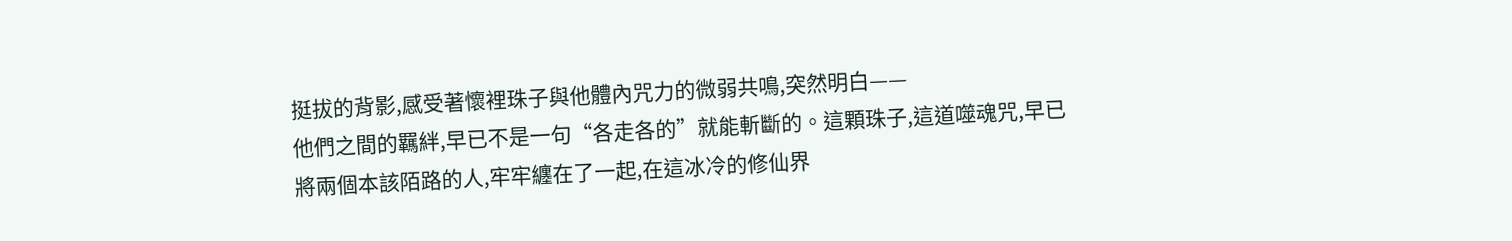挺拔的背影,感受著懷裡珠子與他體內咒力的微弱共鳴,突然明白——
他們之間的羈絆,早已不是一句“各走各的”就能斬斷的。這顆珠子,這道噬魂咒,早已將兩個本該陌路的人,牢牢纏在了一起,在這冰冷的修仙界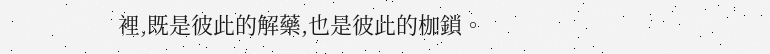裡,既是彼此的解藥,也是彼此的枷鎖。